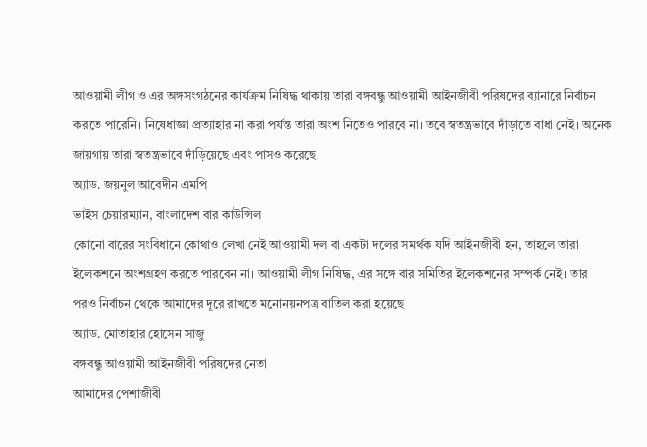আওয়ামী লীগ ও এর অঙ্গসংগঠনের কার্যক্রম নিষিদ্ধ থাকায় তারা বঙ্গবন্ধু আওয়ামী আইনজীবী পরিষদের ব্যানারে নির্বাচন করতে পারেনি। নিষেধাজ্ঞা প্রত্যাহার না করা পর্যন্ত তারা অংশ নিতেও পারবে না। তবে স্বতন্ত্রভাবে দাঁড়াতে বাধা নেই। অনেক জায়গায় তারা স্বতন্ত্রভাবে দাঁড়িয়েছে এবং পাসও করেছে
অ্যাড. জয়নুল আবেদীন এমপি
ভাইস চেয়ারম্যান, বাংলাদেশ বার কাউন্সিল
কোনো বারের সংবিধানে কোথাও লেখা নেই আওয়ামী দল বা একটা দলের সমর্থক যদি আইনজীবী হন, তাহলে তারা ইলেকশনে অংশগ্রহণ করতে পারবেন না। আওয়ামী লীগ নিষিদ্ধ, এর সঙ্গে বার সমিতির ইলেকশনের সম্পর্ক নেই। তার পরও নির্বাচন থেকে আমাদের দূরে রাখতে মনোনয়নপত্র বাতিল করা হয়েছে
অ্যাড. মোতাহার হোসেন সাজু
বঙ্গবন্ধু আওয়ামী আইনজীবী পরিষদের নেতা
আমাদের পেশাজীবী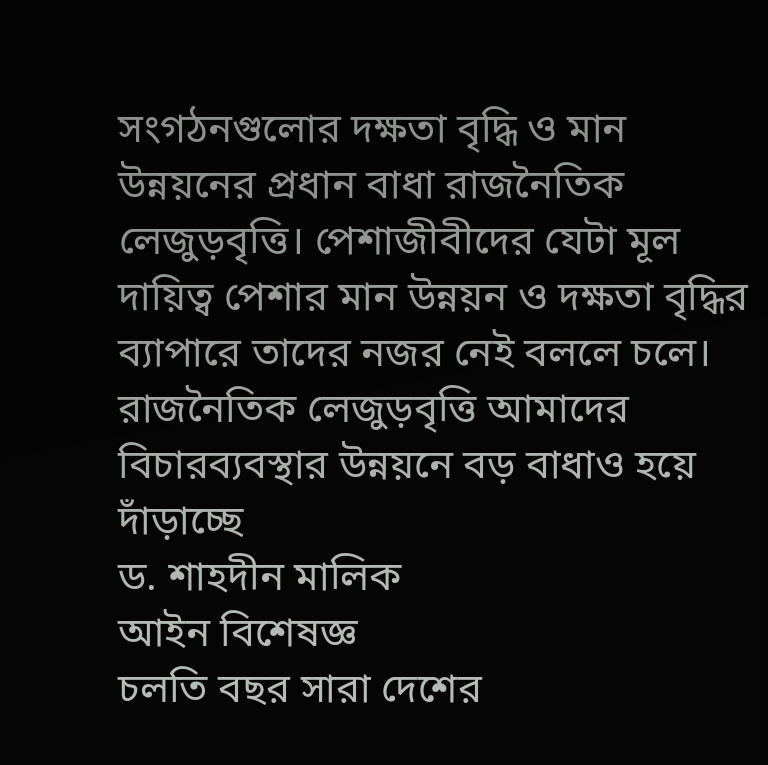সংগঠনগুলোর দক্ষতা বৃদ্ধি ও মান উন্নয়নের প্রধান বাধা রাজনৈতিক লেজুড়বৃত্তি। পেশাজীবীদের যেটা মূল দায়িত্ব পেশার মান উন্নয়ন ও দক্ষতা বৃদ্ধির ব্যাপারে তাদের নজর নেই বললে চলে। রাজনৈতিক লেজুড়বৃত্তি আমাদের বিচারব্যবস্থার উন্নয়নে বড় বাধাও হয়ে দাঁড়াচ্ছে
ড. শাহদীন মালিক
আইন বিশেষজ্ঞ
চলতি বছর সারা দেশের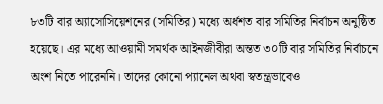৮৩টি বার অ্যাসোসিয়েশনের (সমিতির) মধ্যে অর্ধশত বার সমিতির নির্বাচন অনুষ্ঠিত হয়েছে। এর মধ্যে আওয়ামী সমর্থক আইনজীবীরা অন্তত ৩০টি বার সমিতির নির্বাচনে অংশ নিতে পারেননি। তাদের কোনো প্যানেল অথবা স্বতন্ত্রভাবেও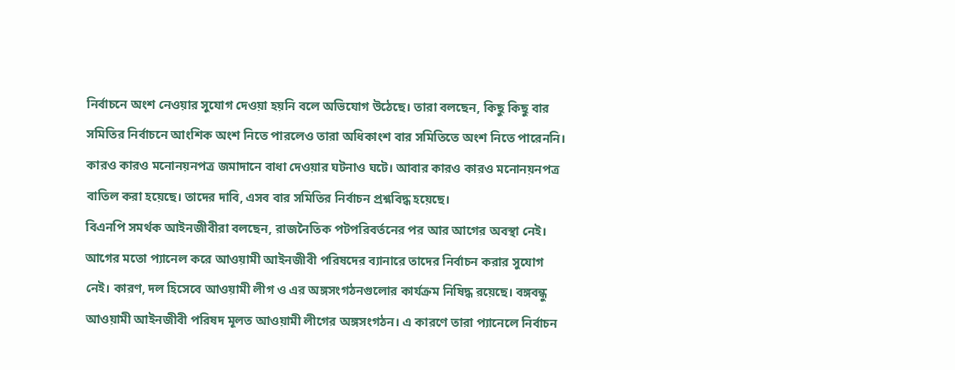নির্বাচনে অংশ নেওয়ার সুযোগ দেওয়া হয়নি বলে অভিযোগ উঠেছে। তারা বলছেন, কিছু কিছু বার সমিতির নির্বাচনে আংশিক অংশ নিতে পারলেও তারা অধিকাংশ বার সমিতিতে অংশ নিতে পারেননি। কারও কারও মনোনয়নপত্র জমাদানে বাধা দেওয়ার ঘটনাও ঘটে। আবার কারও কারও মনোনয়নপত্র বাতিল করা হয়েছে। তাদের দাবি, এসব বার সমিতির নির্বাচন প্রশ্নবিদ্ধ হয়েছে।
বিএনপি সমর্থক আইনজীবীরা বলছেন, রাজনৈতিক পটপরিবর্তনের পর আর আগের অবস্থা নেই। আগের মতো প্যানেল করে আওয়ামী আইনজীবী পরিষদের ব্যানারে তাদের নির্বাচন করার সুযোগ নেই। কারণ, দল হিসেবে আওয়ামী লীগ ও এর অঙ্গসংগঠনগুলোর কার্যক্রম নিষিদ্ধ রয়েছে। বঙ্গবন্ধু আওয়ামী আইনজীবী পরিষদ মূলত আওয়ামী লীগের অঙ্গসংগঠন। এ কারণে তারা প্যানেলে নির্বাচন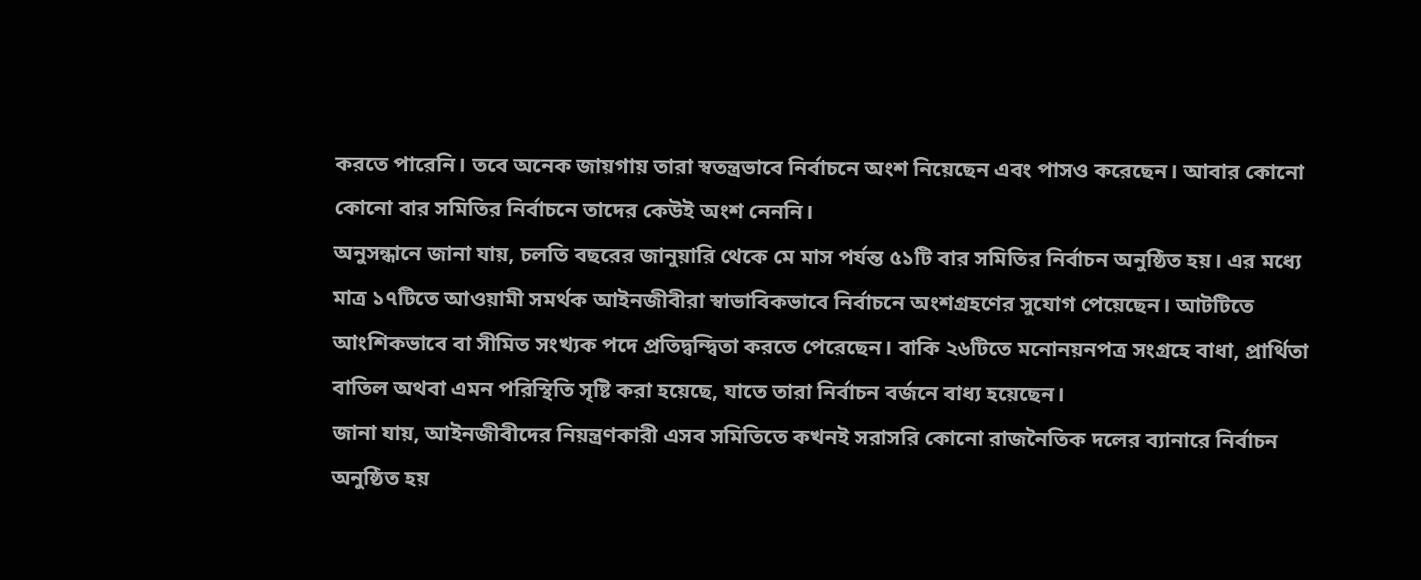করতে পারেনি। তবে অনেক জায়গায় তারা স্বতন্ত্রভাবে নির্বাচনে অংশ নিয়েছেন এবং পাসও করেছেন। আবার কোনো কোনো বার সমিতির নির্বাচনে তাদের কেউই অংশ নেননি।
অনুসন্ধানে জানা যায়, চলতি বছরের জানুয়ারি থেকে মে মাস পর্যন্ত ৫১টি বার সমিতির নির্বাচন অনুষ্ঠিত হয়। এর মধ্যে মাত্র ১৭টিতে আওয়ামী সমর্থক আইনজীবীরা স্বাভাবিকভাবে নির্বাচনে অংশগ্রহণের সুযোগ পেয়েছেন। আটটিতে আংশিকভাবে বা সীমিত সংখ্যক পদে প্রতিদ্বন্দ্বিতা করতে পেরেছেন। বাকি ২৬টিতে মনোনয়নপত্র সংগ্রহে বাধা, প্রার্থিতা বাতিল অথবা এমন পরিস্থিতি সৃষ্টি করা হয়েছে, যাতে তারা নির্বাচন বর্জনে বাধ্য হয়েছেন।
জানা যায়, আইনজীবীদের নিয়ন্ত্রণকারী এসব সমিতিতে কখনই সরাসরি কোনো রাজনৈতিক দলের ব্যানারে নির্বাচন অনুষ্ঠিত হয়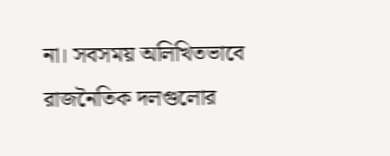না। সবসময় অলিখিতভাবে রাজনৈতিক দলগুলোর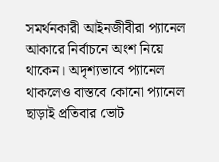সমর্থনকারী আইনজীবীরা প্যানেল আকারে নির্বাচনে অংশ নিয়ে থাকেন। অদৃশ্যভাবে প্যানেল থাকলেও বাস্তবে কোনো প্যানেল ছাড়াই প্রতিবার ভোট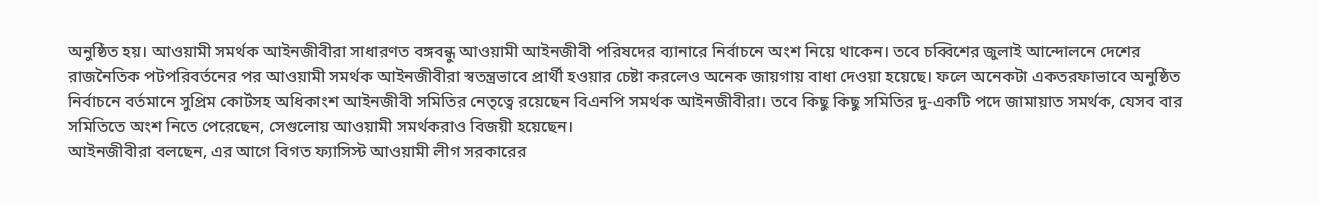অনুষ্ঠিত হয়। আওয়ামী সমর্থক আইনজীবীরা সাধারণত বঙ্গবন্ধু আওয়ামী আইনজীবী পরিষদের ব্যানারে নির্বাচনে অংশ নিয়ে থাকেন। তবে চব্বিশের জুলাই আন্দোলনে দেশের রাজনৈতিক পটপরিবর্তনের পর আওয়ামী সমর্থক আইনজীবীরা স্বতন্ত্রভাবে প্রার্থী হওয়ার চেষ্টা করলেও অনেক জায়গায় বাধা দেওয়া হয়েছে। ফলে অনেকটা একতরফাভাবে অনুষ্ঠিত নির্বাচনে বর্তমানে সুপ্রিম কোর্টসহ অধিকাংশ আইনজীবী সমিতির নেতৃত্বে রয়েছেন বিএনপি সমর্থক আইনজীবীরা। তবে কিছু কিছু সমিতির দু-একটি পদে জামায়াত সমর্থক, যেসব বার সমিতিতে অংশ নিতে পেরেছেন, সেগুলোয় আওয়ামী সমর্থকরাও বিজয়ী হয়েছেন।
আইনজীবীরা বলছেন, এর আগে বিগত ফ্যাসিস্ট আওয়ামী লীগ সরকারের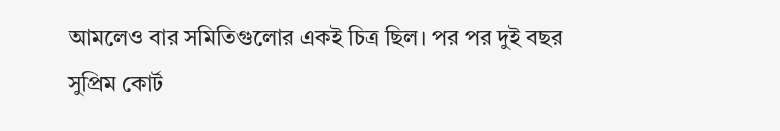আমলেও বার সমিতিগুলোর একই চিত্র ছিল। পর পর দুই বছর সুপ্রিম কোর্ট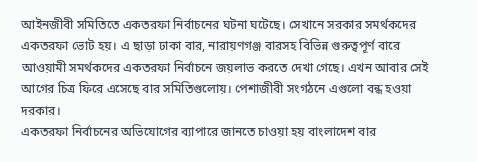আইনজীবী সমিতিতে একতরফা নির্বাচনের ঘটনা ঘটেছে। সেখানে সরকার সমর্থকদের একতরফা ভোট হয়। এ ছাড়া ঢাকা বার, নারায়ণগঞ্জ বারসহ বিভিন্ন গুরুত্বপূর্ণ বারে আওয়ামী সমর্থকদের একতরফা নির্বাচনে জয়লাভ করতে দেখা গেছে। এখন আবার সেই আগের চিত্র ফিরে এসেছে বার সমিতিগুলোয়। পেশাজীবী সংগঠনে এগুলো বন্ধ হওয়া দরকার।
একতরফা নির্বাচনের অভিযোগের ব্যাপারে জানতে চাওয়া হয় বাংলাদেশ বার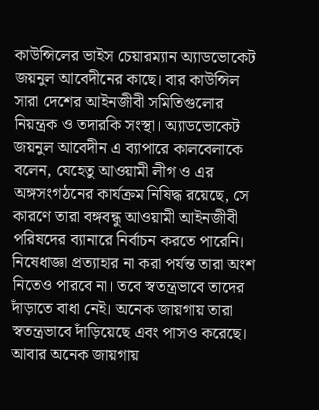কাউন্সিলের ভাইস চেয়ারম্যান অ্যাডভোকেট জয়নুল আবেদীনের কাছে। বার কাউন্সিল সারা দেশের আইনজীবী সমিতিগুলোর নিয়ন্ত্রক ও তদারকি সংস্থা। অ্যাডভোকেট জয়নুল আবেদীন এ ব্যাপারে কালবেলাকে বলেন, যেহেতু আওয়ামী লীগ ও এর অঙ্গসংগঠনের কার্যক্রম নিষিদ্ধ রয়েছে, সে কারণে তারা বঙ্গবন্ধু আওয়ামী আইনজীবী পরিষদের ব্যানারে নির্বাচন করতে পারেনি। নিষেধাজ্ঞা প্রত্যাহার না করা পর্যন্ত তারা অংশ নিতেও পারবে না। তবে স্বতন্ত্রভাবে তাদের দাঁড়াতে বাধা নেই। অনেক জায়গায় তারা স্বতন্ত্রভাবে দাঁড়িয়েছে এবং পাসও করেছে। আবার অনেক জায়গায়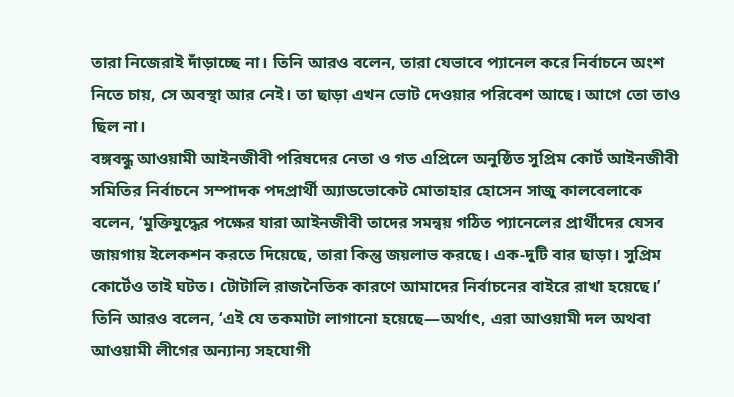তারা নিজেরাই দাঁড়াচ্ছে না। তিনি আরও বলেন, তারা যেভাবে প্যানেল করে নির্বাচনে অংশ নিতে চায়, সে অবস্থা আর নেই। তা ছাড়া এখন ভোট দেওয়ার পরিবেশ আছে। আগে তো তাও ছিল না।
বঙ্গবন্ধু আওয়ামী আইনজীবী পরিষদের নেতা ও গত এপ্রিলে অনুষ্ঠিত সুপ্রিম কোর্ট আইনজীবী সমিতির নির্বাচনে সম্পাদক পদপ্রার্থী অ্যাডভোকেট মোতাহার হোসেন সাজু কালবেলাকে বলেন, ‘মুক্তিযুদ্ধের পক্ষের যারা আইনজীবী তাদের সমন্বয় গঠিত প্যানেলের প্রার্থীদের যেসব জায়গায় ইলেকশন করতে দিয়েছে, তারা কিন্তু জয়লাভ করছে। এক-দুটি বার ছাড়া। সুপ্রিম কোর্টেও তাই ঘটত। টোটালি রাজনৈতিক কারণে আমাদের নির্বাচনের বাইরে রাখা হয়েছে।’ তিনি আরও বলেন, ‘এই যে তকমাটা লাগানো হয়েছে—অর্থাৎ, এরা আওয়ামী দল অথবা আওয়ামী লীগের অন্যান্য সহযোগী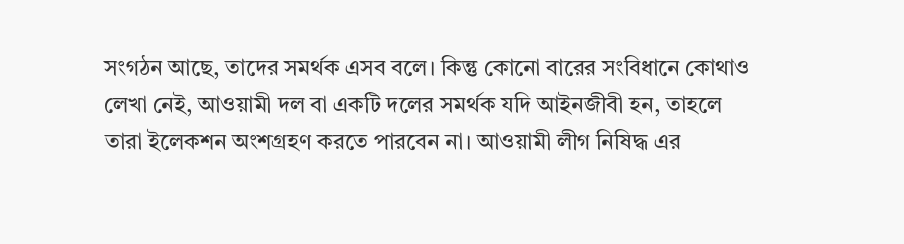সংগঠন আছে, তাদের সমর্থক এসব বলে। কিন্তু কোনো বারের সংবিধানে কোথাও লেখা নেই, আওয়ামী দল বা একটি দলের সমর্থক যদি আইনজীবী হন, তাহলে তারা ইলেকশন অংশগ্রহণ করতে পারবেন না। আওয়ামী লীগ নিষিদ্ধ এর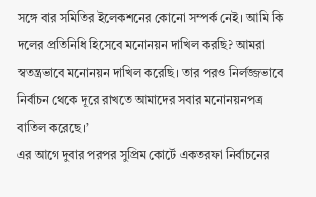সঙ্গে বার সমিতির ইলেকশনের কোনো সম্পর্ক নেই। আমি কি দলের প্রতিনিধি হিসেবে মনোনয়ন দাখিল করছি? আমরা স্বতন্ত্রভাবে মনোনয়ন দাখিল করেছি। তার পরও নির্লজ্জভাবে নির্বাচন থেকে দূরে রাখতে আমাদের সবার মনোনয়নপত্র বাতিল করেছে।’
এর আগে দুবার পরপর সুপ্রিম কোর্টে একতরফা নির্বাচনের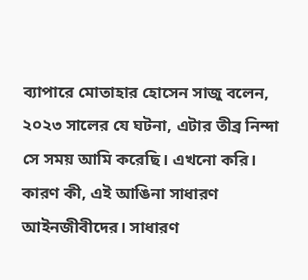ব্যাপারে মোতাহার হোসেন সাজু বলেন, ২০২৩ সালের যে ঘটনা, এটার তীব্র নিন্দা সে সময় আমি করেছি। এখনো করি। কারণ কী, এই আঙিনা সাধারণ আইনজীবীদের। সাধারণ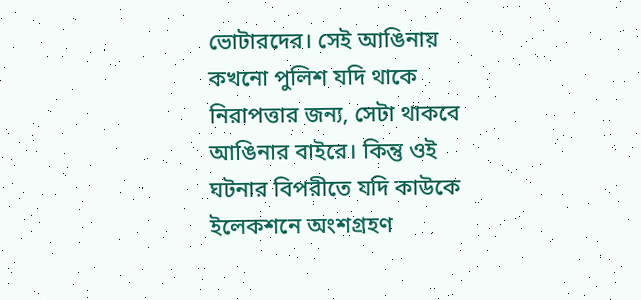ভোটারদের। সেই আঙিনায় কখনো পুলিশ যদি থাকে নিরাপত্তার জন্য, সেটা থাকবে আঙিনার বাইরে। কিন্তু ওই ঘটনার বিপরীতে যদি কাউকে ইলেকশনে অংশগ্রহণ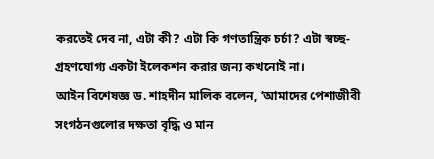করতেই দেব না, এটা কী? এটা কি গণতান্ত্রিক চর্চা? এটা স্বচ্ছ-গ্রহণযোগ্য একটা ইলেকশন করার জন্য কখনোই না।
আইন বিশেষজ্ঞ ড. শাহদীন মালিক বলেন, ‘আমাদের পেশাজীবী সংগঠনগুলোর দক্ষতা বৃদ্ধি ও মান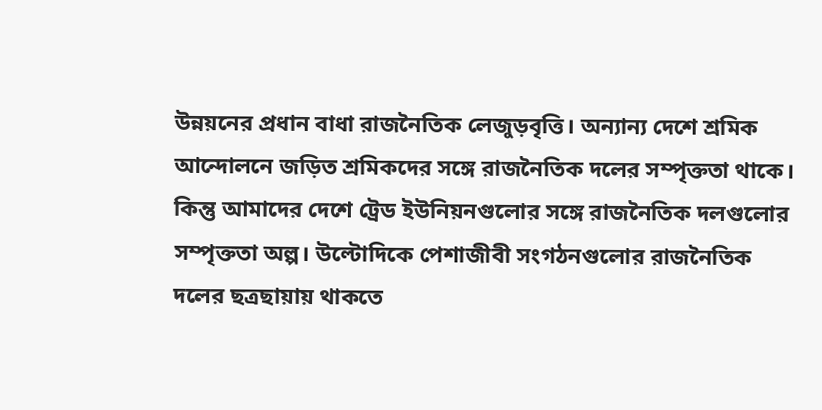উন্নয়নের প্রধান বাধা রাজনৈতিক লেজুড়বৃত্তি। অন্যান্য দেশে শ্রমিক আন্দোলনে জড়িত শ্রমিকদের সঙ্গে রাজনৈতিক দলের সম্পৃক্ততা থাকে। কিন্তু আমাদের দেশে ট্রেড ইউনিয়নগুলোর সঙ্গে রাজনৈতিক দলগুলোর সম্পৃক্ততা অল্প। উল্টোদিকে পেশাজীবী সংগঠনগুলোর রাজনৈতিক দলের ছত্রছায়ায় থাকতে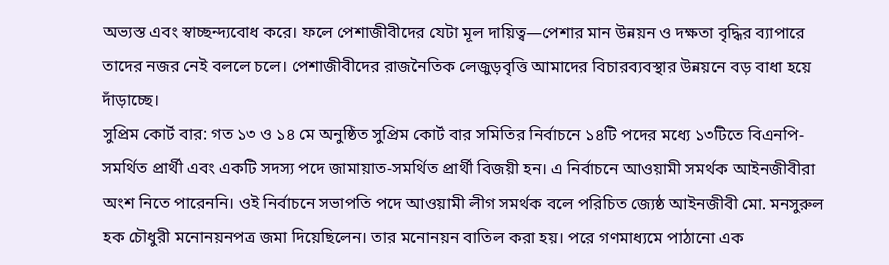অভ্যস্ত এবং স্বাচ্ছন্দ্যবোধ করে। ফলে পেশাজীবীদের যেটা মূল দায়িত্ব—পেশার মান উন্নয়ন ও দক্ষতা বৃদ্ধির ব্যাপারে তাদের নজর নেই বললে চলে। পেশাজীবীদের রাজনৈতিক লেজুড়বৃত্তি আমাদের বিচারব্যবস্থার উন্নয়নে বড় বাধা হয়ে দাঁড়াচ্ছে।
সুপ্রিম কোর্ট বার: গত ১৩ ও ১৪ মে অনুষ্ঠিত সুপ্রিম কোর্ট বার সমিতির নির্বাচনে ১৪টি পদের মধ্যে ১৩টিতে বিএনপি-সমর্থিত প্রার্থী এবং একটি সদস্য পদে জামায়াত-সমর্থিত প্রার্থী বিজয়ী হন। এ নির্বাচনে আওয়ামী সমর্থক আইনজীবীরা অংশ নিতে পারেননি। ওই নির্বাচনে সভাপতি পদে আওয়ামী লীগ সমর্থক বলে পরিচিত জ্যেষ্ঠ আইনজীবী মো. মনসুরুল হক চৌধুরী মনোনয়নপত্র জমা দিয়েছিলেন। তার মনোনয়ন বাতিল করা হয়। পরে গণমাধ্যমে পাঠানো এক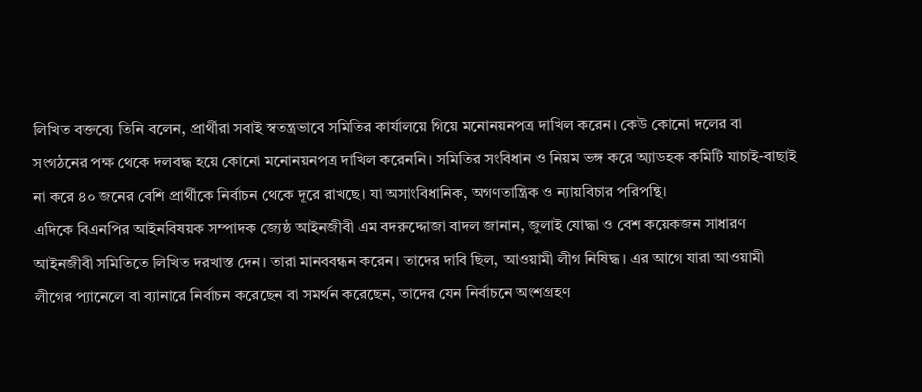লিখিত বক্তব্যে তিনি বলেন, প্রার্থীরা সবাই স্বতন্ত্রভাবে সমিতির কার্যালয়ে গিয়ে মনোনয়নপত্র দাখিল করেন। কেউ কোনো দলের বা সংগঠনের পক্ষ থেকে দলবদ্ধ হয়ে কোনো মনোনয়নপত্র দাখিল করেননি। সমিতির সংবিধান ও নিয়ম ভঙ্গ করে অ্যাডহক কমিটি যাচাই-বাছাই না করে ৪০ জনের বেশি প্রার্থীকে নির্বাচন থেকে দূরে রাখছে। যা অসাংবিধানিক, অগণতান্ত্রিক ও ন্যায়বিচার পরিপন্থি।
এদিকে বিএনপির আইনবিষয়ক সম্পাদক জ্যেষ্ঠ আইনজীবী এম বদরুদ্দোজা বাদল জানান, জুলাই যোদ্ধা ও বেশ কয়েকজন সাধারণ আইনজীবী সমিতিতে লিখিত দরখাস্ত দেন। তারা মানববন্ধন করেন। তাদের দাবি ছিল, আওয়ামী লীগ নিষিদ্ধ। এর আগে যারা আওয়ামী লীগের প্যানেলে বা ব্যানারে নির্বাচন করেছেন বা সমর্থন করেছেন, তাদের যেন নির্বাচনে অংশগ্রহণ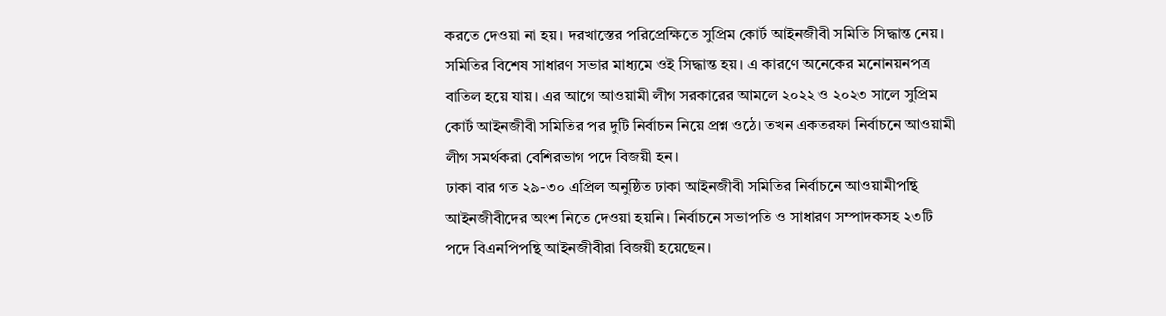করতে দেওয়া না হয়। দরখাস্তের পরিপ্রেক্ষিতে সুপ্রিম কোর্ট আইনজীবী সমিতি সিদ্ধান্ত নেয়। সমিতির বিশেষ সাধারণ সভার মাধ্যমে ওই সিদ্ধান্ত হয়। এ কারণে অনেকের মনোনয়নপত্র বাতিল হয়ে যায়। এর আগে আওয়ামী লীগ সরকারের আমলে ২০২২ ও ২০২৩ সালে সুপ্রিম কোর্ট আইনজীবী সমিতির পর দুটি নির্বাচন নিয়ে প্রশ্ন ওঠে। তখন একতরফা নির্বাচনে আওয়ামী লীগ সমর্থকরা বেশিরভাগ পদে বিজয়ী হন।
ঢাকা বার গত ২৯-৩০ এপ্রিল অনুষ্ঠিত ঢাকা আইনজীবী সমিতির নির্বাচনে আওয়ামীপন্থি আইনজীবীদের অংশ নিতে দেওয়া হয়নি। নির্বাচনে সভাপতি ও সাধারণ সম্পাদকসহ ২৩টি পদে বিএনপিপন্থি আইনজীবীরা বিজয়ী হয়েছেন।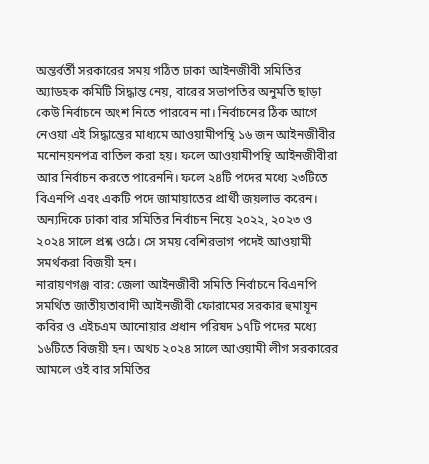অন্তর্বর্তী সরকারের সময় গঠিত ঢাকা আইনজীবী সমিতির অ্যাডহক কমিটি সিদ্ধান্ত নেয়, বারের সভাপতির অনুমতি ছাড়া কেউ নির্বাচনে অংশ নিতে পারবেন না। নির্বাচনের ঠিক আগে নেওয়া এই সিদ্ধান্তের মাধ্যমে আওয়ামীপন্থি ১৬ জন আইনজীবীর মনোনয়নপত্র বাতিল করা হয়। ফলে আওয়ামীপন্থি আইনজীবীরা আর নির্বাচন করতে পারেননি। ফলে ২৪টি পদের মধ্যে ২৩টিতে বিএনপি এবং একটি পদে জামায়াতের প্রার্থী জয়লাভ করেন। অন্যদিকে ঢাকা বার সমিতির নির্বাচন নিয়ে ২০২২, ২০২৩ ও ২০২৪ সালে প্রশ্ন ওঠে। সে সময় বেশিরভাগ পদেই আওয়ামী সমর্থকরা বিজয়ী হন।
নারায়ণগঞ্জ বার: জেলা আইনজীবী সমিতি নির্বাচনে বিএনপি সমর্থিত জাতীয়তাবাদী আইনজীবী ফোরামের সরকার হুমায়ূন কবির ও এইচএম আনোয়ার প্রধান পরিষদ ১৭টি পদের মধ্যে ১৬টিতে বিজয়ী হন। অথচ ২০২৪ সালে আওয়ামী লীগ সরকারের আমলে ওই বার সমিতির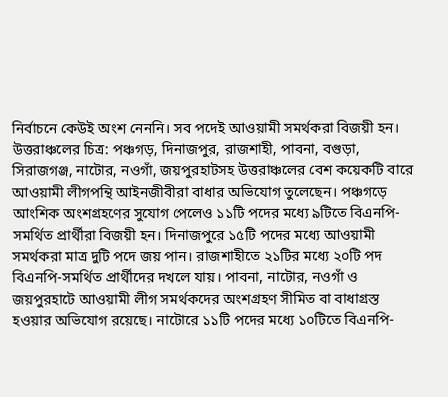নির্বাচনে কেউই অংশ নেননি। সব পদেই আওয়ামী সমর্থকরা বিজয়ী হন।
উত্তরাঞ্চলের চিত্র: পঞ্চগড়, দিনাজপুর, রাজশাহী, পাবনা, বগুড়া, সিরাজগঞ্জ, নাটোর, নওগাঁ, জয়পুরহাটসহ উত্তরাঞ্চলের বেশ কয়েকটি বারে আওয়ামী লীগপন্থি আইনজীবীরা বাধার অভিযোগ তুলেছেন। পঞ্চগড়ে আংশিক অংশগ্রহণের সুযোগ পেলেও ১১টি পদের মধ্যে ৯টিতে বিএনপি-সমর্থিত প্রার্থীরা বিজয়ী হন। দিনাজপুরে ১৫টি পদের মধ্যে আওয়ামী সমর্থকরা মাত্র দুটি পদে জয় পান। রাজশাহীতে ২১টির মধ্যে ২০টি পদ বিএনপি-সমর্থিত প্রার্থীদের দখলে যায়। পাবনা, নাটোর, নওগাঁ ও জয়পুরহাটে আওয়ামী লীগ সমর্থকদের অংশগ্রহণ সীমিত বা বাধাগ্রস্ত হওয়ার অভিযোগ রয়েছে। নাটোরে ১১টি পদের মধ্যে ১০টিতে বিএনপি-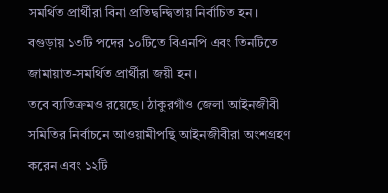সমর্থিত প্রার্থীরা বিনা প্রতিদ্বন্দ্বিতায় নির্বাচিত হন। বগুড়ায় ১৩টি পদের ১০টিতে বিএনপি এবং তিনটিতে জামায়াত-সমর্থিত প্রার্থীরা জয়ী হন।
তবে ব্যতিক্রমও রয়েছে। ঠাকুরগাঁও জেলা আইনজীবী সমিতির নির্বাচনে আওয়ামীপন্থি আইনজীবীরা অংশগ্রহণ করেন এবং ১২টি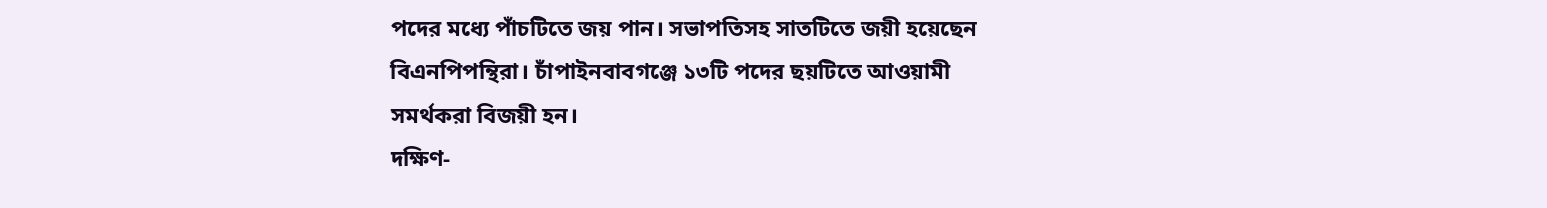পদের মধ্যে পাঁচটিতে জয় পান। সভাপতিসহ সাতটিতে জয়ী হয়েছেন বিএনপিপন্থিরা। চাঁপাইনবাবগঞ্জে ১৩টি পদের ছয়টিতে আওয়ামী সমর্থকরা বিজয়ী হন।
দক্ষিণ-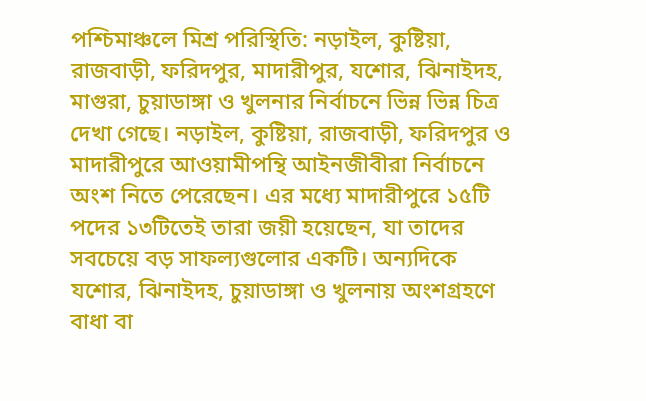পশ্চিমাঞ্চলে মিশ্র পরিস্থিতি: নড়াইল, কুষ্টিয়া, রাজবাড়ী, ফরিদপুর, মাদারীপুর, যশোর, ঝিনাইদহ, মাগুরা, চুয়াডাঙ্গা ও খুলনার নির্বাচনে ভিন্ন ভিন্ন চিত্র দেখা গেছে। নড়াইল, কুষ্টিয়া, রাজবাড়ী, ফরিদপুর ও মাদারীপুরে আওয়ামীপন্থি আইনজীবীরা নির্বাচনে অংশ নিতে পেরেছেন। এর মধ্যে মাদারীপুরে ১৫টি পদের ১৩টিতেই তারা জয়ী হয়েছেন, যা তাদের সবচেয়ে বড় সাফল্যগুলোর একটি। অন্যদিকে যশোর, ঝিনাইদহ, চুয়াডাঙ্গা ও খুলনায় অংশগ্রহণে বাধা বা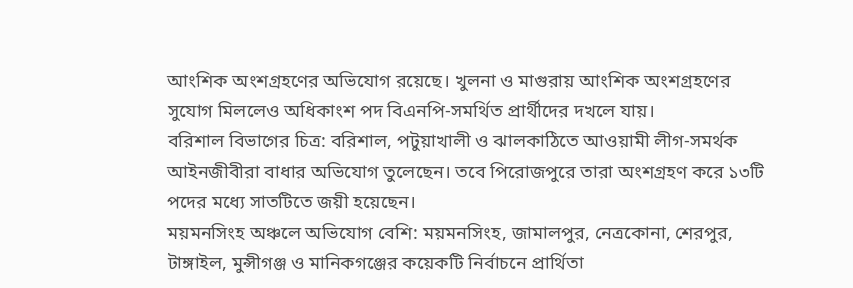আংশিক অংশগ্রহণের অভিযোগ রয়েছে। খুলনা ও মাগুরায় আংশিক অংশগ্রহণের সুযোগ মিললেও অধিকাংশ পদ বিএনপি-সমর্থিত প্রার্থীদের দখলে যায়।
বরিশাল বিভাগের চিত্র: বরিশাল, পটুয়াখালী ও ঝালকাঠিতে আওয়ামী লীগ-সমর্থক আইনজীবীরা বাধার অভিযোগ তুলেছেন। তবে পিরোজপুরে তারা অংশগ্রহণ করে ১৩টি পদের মধ্যে সাতটিতে জয়ী হয়েছেন।
ময়মনসিংহ অঞ্চলে অভিযোগ বেশি: ময়মনসিংহ, জামালপুর, নেত্রকোনা, শেরপুর, টাঙ্গাইল, মুন্সীগঞ্জ ও মানিকগঞ্জের কয়েকটি নির্বাচনে প্রার্থিতা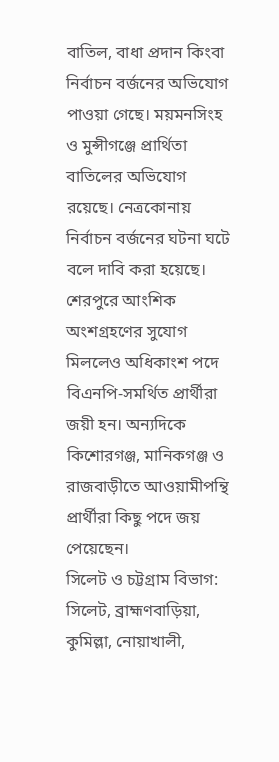বাতিল, বাধা প্রদান কিংবা নির্বাচন বর্জনের অভিযোগ পাওয়া গেছে। ময়মনসিংহ ও মুন্সীগঞ্জে প্রার্থিতা বাতিলের অভিযোগ রয়েছে। নেত্রকোনায় নির্বাচন বর্জনের ঘটনা ঘটে বলে দাবি করা হয়েছে। শেরপুরে আংশিক অংশগ্রহণের সুযোগ মিললেও অধিকাংশ পদে বিএনপি-সমর্থিত প্রার্থীরা জয়ী হন। অন্যদিকে কিশোরগঞ্জ, মানিকগঞ্জ ও রাজবাড়ীতে আওয়ামীপন্থি প্রার্থীরা কিছু পদে জয় পেয়েছেন।
সিলেট ও চট্টগ্রাম বিভাগ: সিলেট, ব্রাহ্মণবাড়িয়া, কুমিল্লা, নোয়াখালী,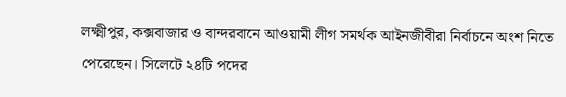লক্ষ্মীপুর, কক্সবাজার ও বান্দরবানে আওয়ামী লীগ সমর্থক আইনজীবীরা নির্বাচনে অংশ নিতে পেরেছেন। সিলেটে ২৪টি পদের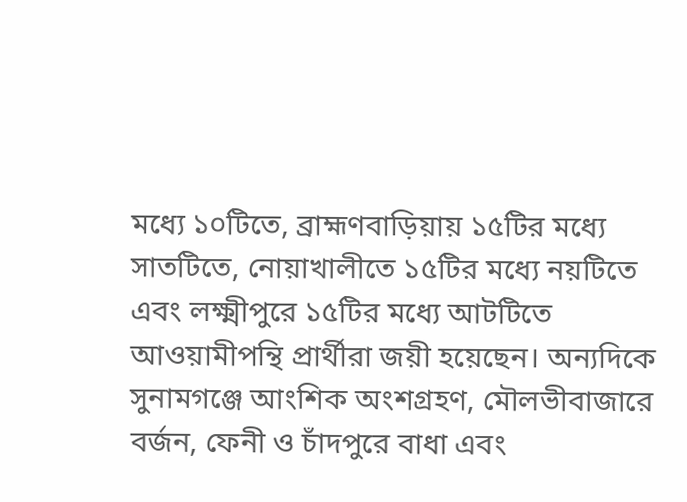মধ্যে ১০টিতে, ব্রাহ্মণবাড়িয়ায় ১৫টির মধ্যে সাতটিতে, নোয়াখালীতে ১৫টির মধ্যে নয়টিতে এবং লক্ষ্মীপুরে ১৫টির মধ্যে আটটিতে আওয়ামীপন্থি প্রার্থীরা জয়ী হয়েছেন। অন্যদিকে সুনামগঞ্জে আংশিক অংশগ্রহণ, মৌলভীবাজারে বর্জন, ফেনী ও চাঁদপুরে বাধা এবং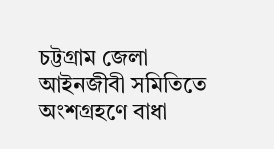চট্টগ্রাম জেলা আইনজীবী সমিতিতে অংশগ্রহণে বাধা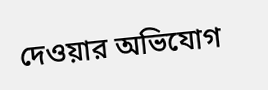দেওয়ার অভিযোগ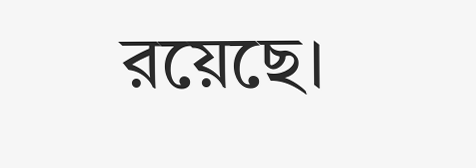রয়েছে।